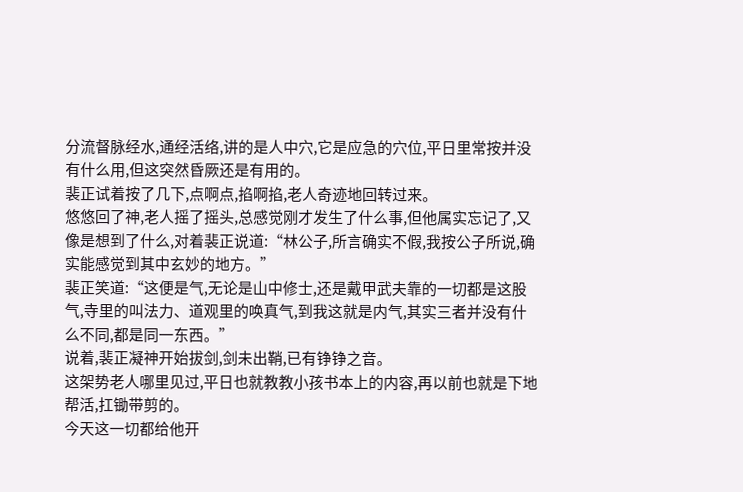分流督脉经水,通经活络,讲的是人中穴,它是应急的穴位,平日里常按并没有什么用,但这突然昏厥还是有用的。
裴正试着按了几下,点啊点,掐啊掐,老人奇迹地回转过来。
悠悠回了神,老人摇了摇头,总感觉刚才发生了什么事,但他属实忘记了,又像是想到了什么,对着裴正说道:“林公子,所言确实不假,我按公子所说,确实能感觉到其中玄妙的地方。”
裴正笑道:“这便是气,无论是山中修士,还是戴甲武夫靠的一切都是这股气,寺里的叫法力、道观里的唤真气,到我这就是内气,其实三者并没有什么不同,都是同一东西。”
说着,裴正凝神开始拔剑,剑未出鞘,已有铮铮之音。
这架势老人哪里见过,平日也就教教小孩书本上的内容,再以前也就是下地帮活,扛锄带剪的。
今天这一切都给他开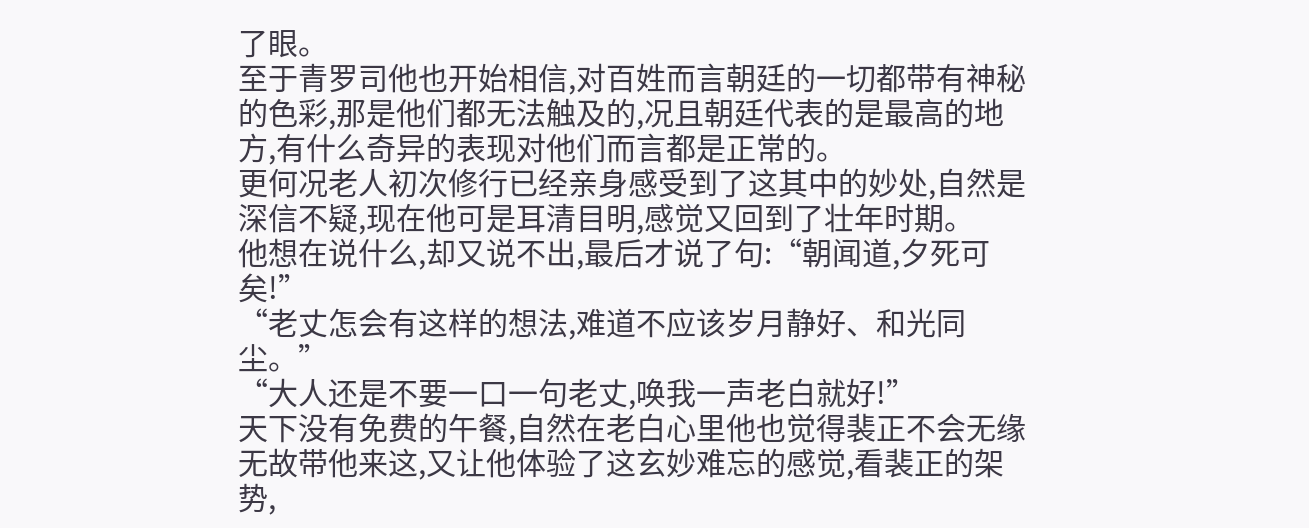了眼。
至于青罗司他也开始相信,对百姓而言朝廷的一切都带有神秘的色彩,那是他们都无法触及的,况且朝廷代表的是最高的地方,有什么奇异的表现对他们而言都是正常的。
更何况老人初次修行已经亲身感受到了这其中的妙处,自然是深信不疑,现在他可是耳清目明,感觉又回到了壮年时期。
他想在说什么,却又说不出,最后才说了句:“朝闻道,夕死可矣!”
“老丈怎会有这样的想法,难道不应该岁月静好、和光同尘。”
“大人还是不要一口一句老丈,唤我一声老白就好!”
天下没有免费的午餐,自然在老白心里他也觉得裴正不会无缘无故带他来这,又让他体验了这玄妙难忘的感觉,看裴正的架势,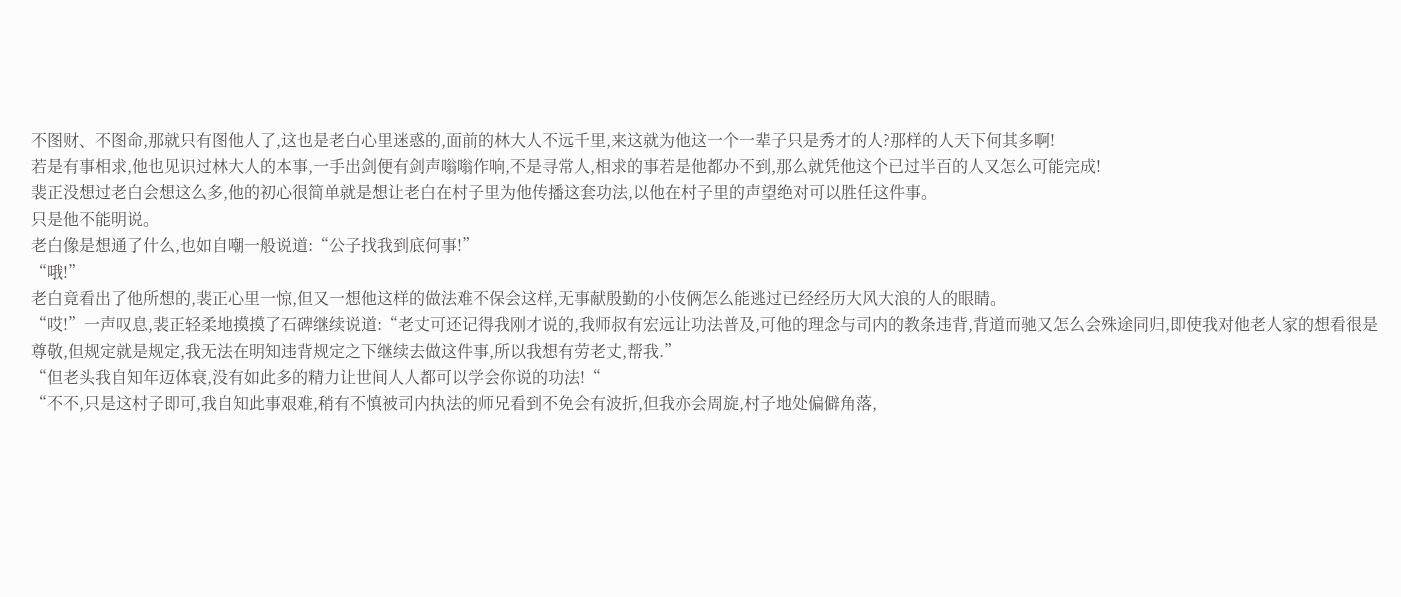不图财、不图命,那就只有图他人了,这也是老白心里迷惑的,面前的林大人不远千里,来这就为他这一个一辈子只是秀才的人?那样的人天下何其多啊!
若是有事相求,他也见识过林大人的本事,一手出剑便有剑声嗡嗡作响,不是寻常人,相求的事若是他都办不到,那么就凭他这个已过半百的人又怎么可能完成!
裴正没想过老白会想这么多,他的初心很简单就是想让老白在村子里为他传播这套功法,以他在村子里的声望绝对可以胜任这件事。
只是他不能明说。
老白像是想通了什么,也如自嘲一般说道:“公子找我到底何事!”
“哦!”
老白竟看出了他所想的,裴正心里一惊,但又一想他这样的做法难不保会这样,无事献殷勤的小伎俩怎么能逃过已经经历大风大浪的人的眼睛。
“哎!”一声叹息,裴正轻柔地摸摸了石碑继续说道:“老丈可还记得我刚才说的,我师叔有宏远让功法普及,可他的理念与司内的教条违背,背道而驰又怎么会殊途同归,即使我对他老人家的想看很是尊敬,但规定就是规定,我无法在明知违背规定之下继续去做这件事,所以我想有劳老丈,帮我.”
“但老头我自知年迈体衰,没有如此多的精力让世间人人都可以学会你说的功法!“
“不不,只是这村子即可,我自知此事艰难,稍有不慎被司内执法的师兄看到不免会有波折,但我亦会周旋,村子地处偏僻角落,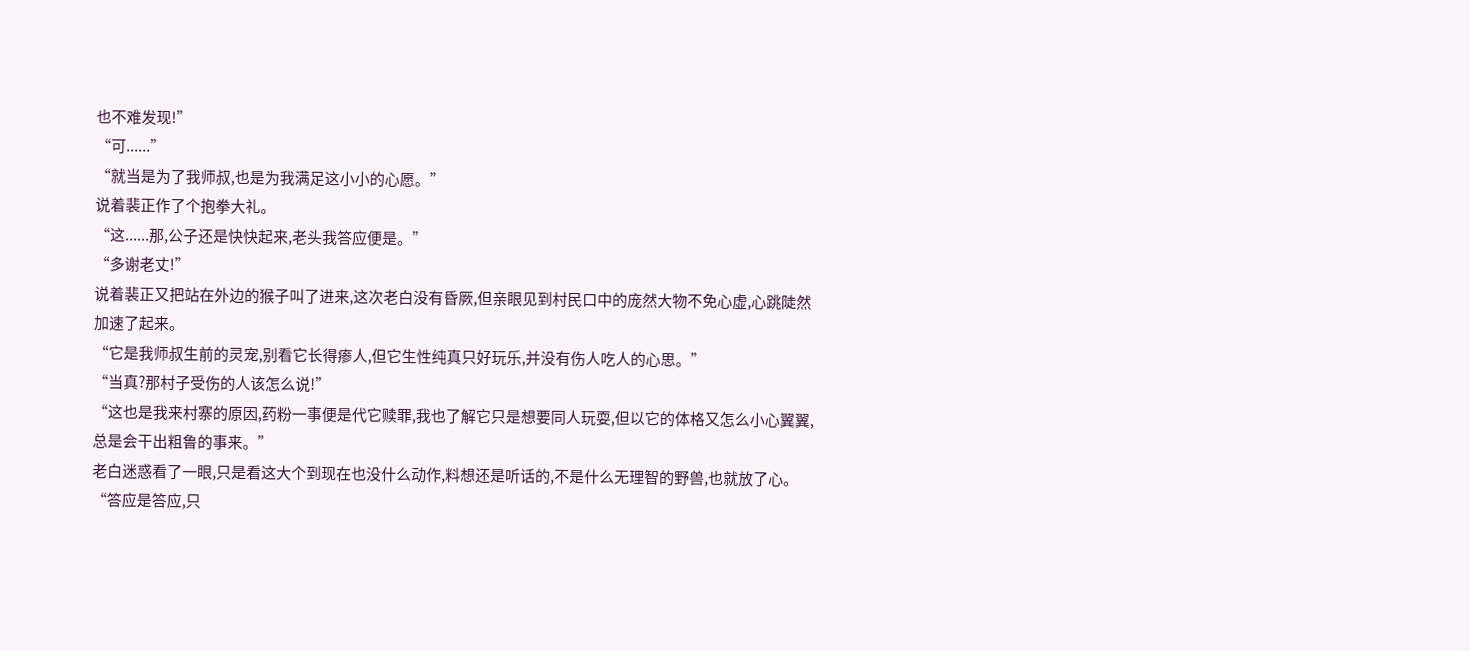也不难发现!”
“可......”
“就当是为了我师叔,也是为我满足这小小的心愿。”
说着裴正作了个抱拳大礼。
“这......那,公子还是快快起来,老头我答应便是。”
“多谢老丈!”
说着裴正又把站在外边的猴子叫了进来,这次老白没有昏厥,但亲眼见到村民口中的庞然大物不免心虚,心跳陡然加速了起来。
“它是我师叔生前的灵宠,别看它长得瘆人,但它生性纯真只好玩乐,并没有伤人吃人的心思。”
“当真?那村子受伤的人该怎么说!”
“这也是我来村寨的原因,药粉一事便是代它赎罪,我也了解它只是想要同人玩耍,但以它的体格又怎么小心翼翼,总是会干出粗鲁的事来。”
老白迷惑看了一眼,只是看这大个到现在也没什么动作,料想还是听话的,不是什么无理智的野兽,也就放了心。
“答应是答应,只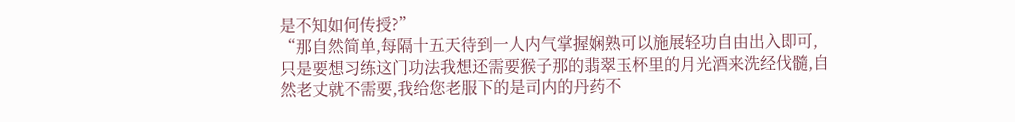是不知如何传授?”
“那自然简单,每隔十五天待到一人内气掌握娴熟可以施展轻功自由出入即可,只是要想习练这门功法我想还需要猴子那的翡翠玉杯里的月光酒来洗经伐髓,自然老丈就不需要,我给您老服下的是司内的丹药不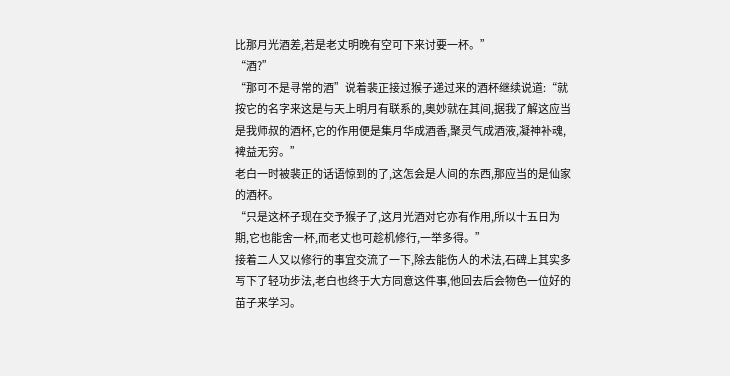比那月光酒差,若是老丈明晚有空可下来讨要一杯。”
“酒?”
“那可不是寻常的酒”说着裴正接过猴子递过来的酒杯继续说道:“就按它的名字来这是与天上明月有联系的,奥妙就在其间,据我了解这应当是我师叔的酒杯,它的作用便是集月华成酒香,聚灵气成酒液,凝神补魂,裨益无穷。”
老白一时被裴正的话语惊到的了,这怎会是人间的东西,那应当的是仙家的酒杯。
“只是这杯子现在交予猴子了,这月光酒对它亦有作用,所以十五日为期,它也能舍一杯,而老丈也可趁机修行,一举多得。”
接着二人又以修行的事宜交流了一下,除去能伤人的术法,石碑上其实多写下了轻功步法,老白也终于大方同意这件事,他回去后会物色一位好的苗子来学习。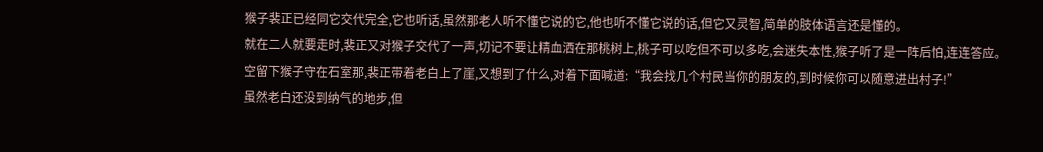猴子裴正已经同它交代完全,它也听话,虽然那老人听不懂它说的它,他也听不懂它说的话,但它又灵智,简单的肢体语言还是懂的。
就在二人就要走时,裴正又对猴子交代了一声,切记不要让精血洒在那桃树上,桃子可以吃但不可以多吃,会迷失本性,猴子听了是一阵后怕,连连答应。
空留下猴子守在石室那,裴正带着老白上了崖,又想到了什么,对着下面喊道:“我会找几个村民当你的朋友的,到时候你可以随意进出村子!”
虽然老白还没到纳气的地步,但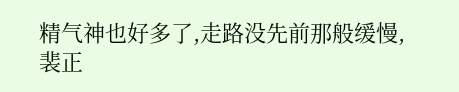精气神也好多了,走路没先前那般缓慢,裴正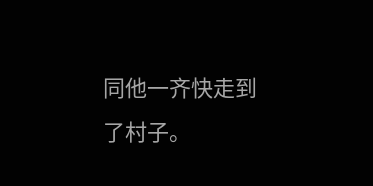同他一齐快走到了村子。